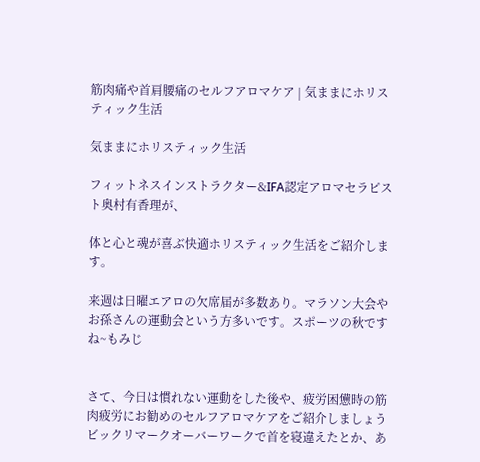筋肉痛や首肩腰痛のセルフアロマケア | 気ままにホリスティック生活

気ままにホリスティック生活

フィットネスインストラクター&IFA認定アロマセラピスト奥村有香理が、

体と心と魂が喜ぶ快適ホリスティック生活をご紹介します。

来週は日曜エアロの欠席届が多数あり。マラソン大会やお孫さんの運動会という方多いです。スポーツの秋ですね~もみじ


さて、今日は慣れない運動をした後や、疲労困憊時の筋肉疲労にお勧めのセルフアロマケアをご紹介しましょうビックリマークオーバーワークで首を寝違えたとか、あ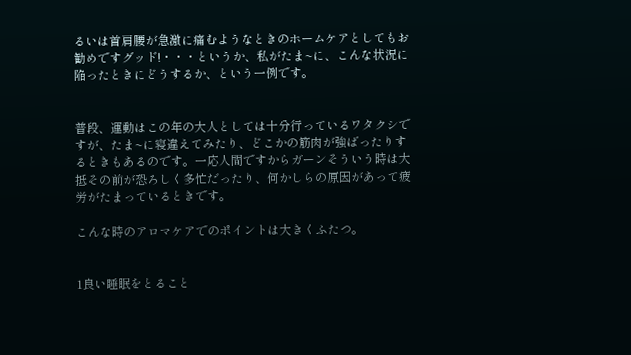るいは首肩腰が急激に痛むようなときのホームケアとしてもお勧めですグッド!・・・というか、私がたま~に、こんな状況に陥ったときにどうするか、という一例です。


普段、運動はこの年の大人としては十分行っているワタクシですが、たま~に寝違えてみたり、どこかの筋肉が強ばったりするときもあるのです。一応人間ですからガーンそういう時は大抵その前が恐ろしく多忙だったり、何かしらの原因があって疲労がたまっているときです。

こんな時のアロマケアでのポイントは大きくふたつ。


1良い睡眠をとること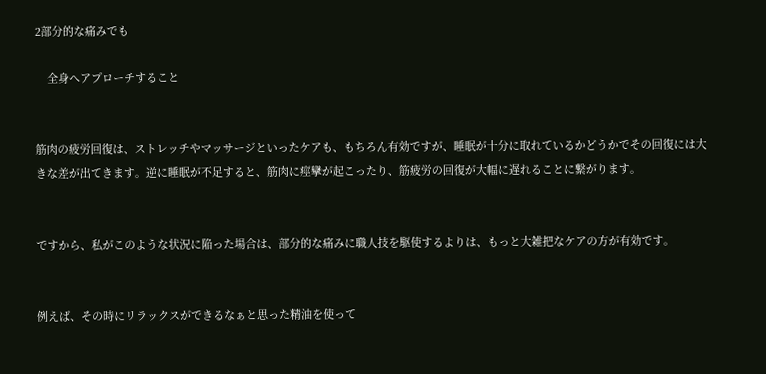2部分的な痛みでも

    全身へアプローチすること


筋肉の疲労回復は、ストレッチやマッサージといったケアも、もちろん有効ですが、睡眠が十分に取れているかどうかでその回復には大きな差が出てきます。逆に睡眠が不足すると、筋肉に痙攣が起こったり、筋疲労の回復が大幅に遅れることに繋がります。


ですから、私がこのような状況に陥った場合は、部分的な痛みに職人技を駆使するよりは、もっと大雑把なケアの方が有効です。


例えば、その時にリラックスができるなぁと思った精油を使って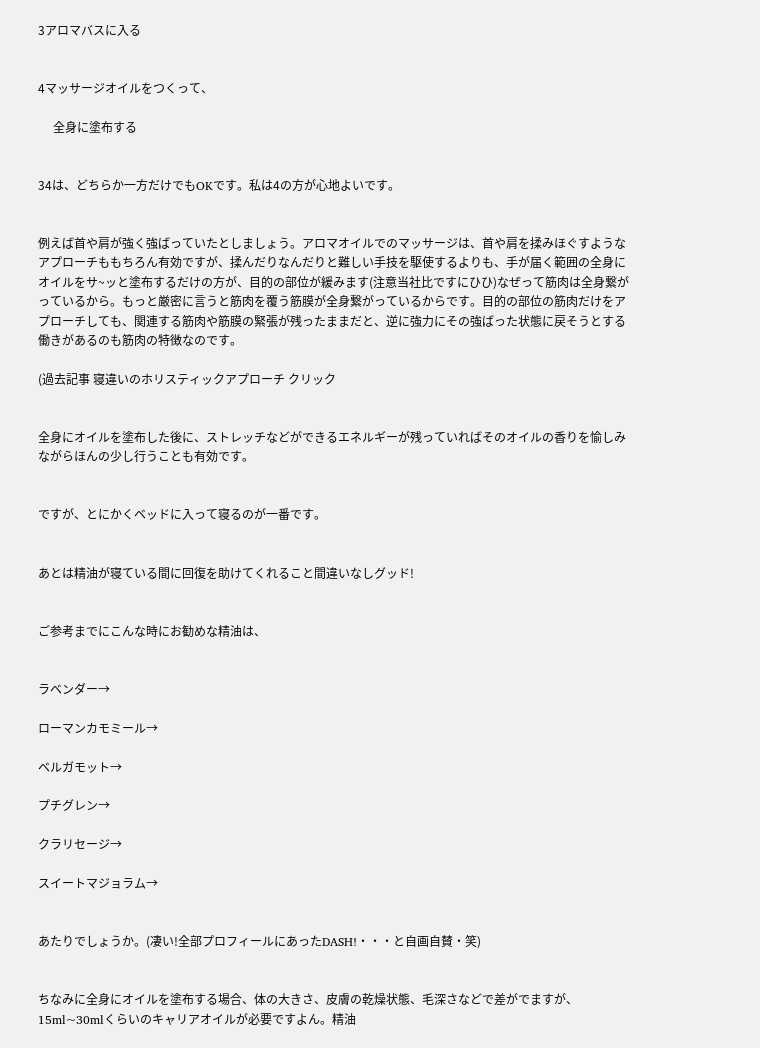3アロマバスに入る


4マッサージオイルをつくって、

     全身に塗布する


34は、どちらか一方だけでもOKです。私は4の方が心地よいです。


例えば首や肩が強く強ばっていたとしましょう。アロマオイルでのマッサージは、首や肩を揉みほぐすようなアプローチももちろん有効ですが、揉んだりなんだりと難しい手技を駆使するよりも、手が届く範囲の全身にオイルをサ~ッと塗布するだけの方が、目的の部位が緩みます(注意当社比ですにひひ)なぜって筋肉は全身繋がっているから。もっと厳密に言うと筋肉を覆う筋膜が全身繋がっているからです。目的の部位の筋肉だけをアプローチしても、関連する筋肉や筋膜の緊張が残ったままだと、逆に強力にその強ばった状態に戻そうとする働きがあるのも筋肉の特徴なのです。

(過去記事 寝違いのホリスティックアプローチ クリック


全身にオイルを塗布した後に、ストレッチなどができるエネルギーが残っていればそのオイルの香りを愉しみながらほんの少し行うことも有効です。


ですが、とにかくベッドに入って寝るのが一番です。


あとは精油が寝ている間に回復を助けてくれること間違いなしグッド!


ご参考までにこんな時にお勧めな精油は、


ラベンダー→

ローマンカモミール→

ベルガモット→

プチグレン→

クラリセージ→

スイートマジョラム→


あたりでしょうか。(凄い!全部プロフィールにあったDASH!・・・と自画自賛・笑)


ちなみに全身にオイルを塗布する場合、体の大きさ、皮膚の乾燥状態、毛深さなどで差がでますが、15ml~30mlくらいのキャリアオイルが必要ですよん。精油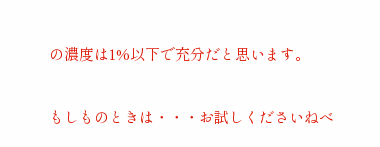の濃度は1%以下で充分だと思います。


もしものときは・・・お試しくださいねべ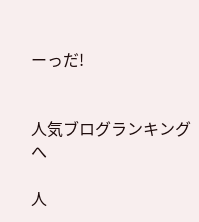ーっだ!


人気ブログランキングへ

人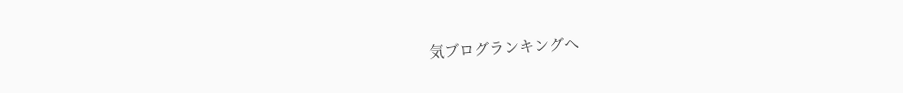気ブログランキングへ